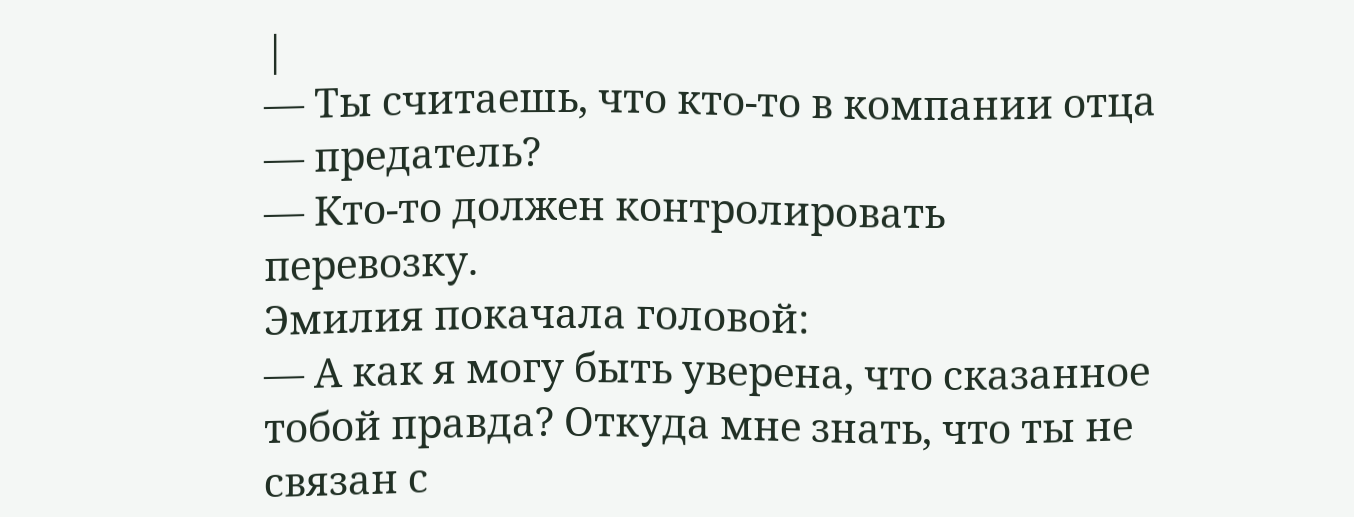|
— Ты считаешь, что кто-то в компании отца — предатель?
— Кто-то должен контролировать перевозку.
Эмилия покачала головой:
— А как я могу быть уверена, что сказанное тобой правда? Откуда мне знать, что ты не связан с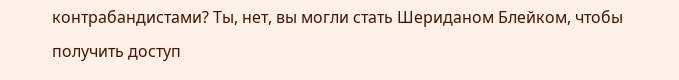контрабандистами? Ты, нет, вы могли стать Шериданом Блейком, чтобы получить доступ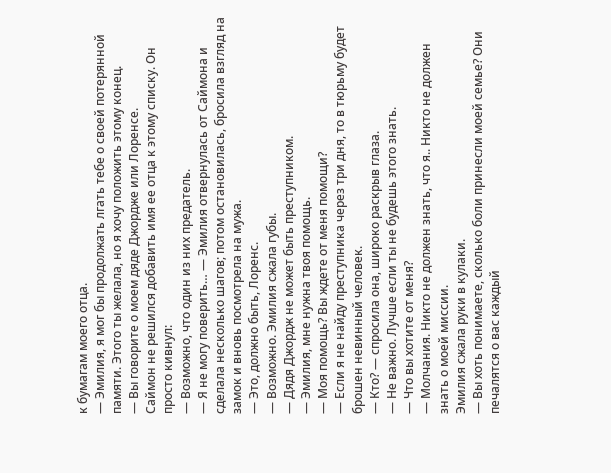к бумагам моего отца.
— Эмилия, я мог бы продолжать лгать тебе о своей потерянной памяти. Этого ты желала, но я хочу положить этому конец.
— Вы говорите о моем дяде Джордже или Лоренсе.
Саймон не решился добавить имя ее отца к этому списку. Он просто кивнул:
— Возможно, что один из них предатель.
— Я не могу поверить… — Эмилия отвернулась от Саймона и сделала несколько шагов; потом остановилась, бросила взгляд на замок и вновь посмотрела на мужа.
— Это, должно быть, Лоренс.
— Возможно. Эмилия сжала губы.
— Дядя Джордж не может быть преступником.
— Эмилия, мне нужна твоя помощь.
— Моя помощь? Вы ждете от меня помощи?
— Если я не найду преступника через три дня, то в тюрьму будет брошен невинный человек.
— Кто? — спросила она, широко раскрыв глаза.
— Не важно. Лучше если ты не будешь этого знать.
— Что вы хотите от меня?
— Молчания. Никто не должен знать, что я.. Никто не должен знать о моей миссии.
Эмилия сжала руки в кулаки.
— Вы хоть понимаете, сколько боли принесли моей семье? Они печалятся о вас каждый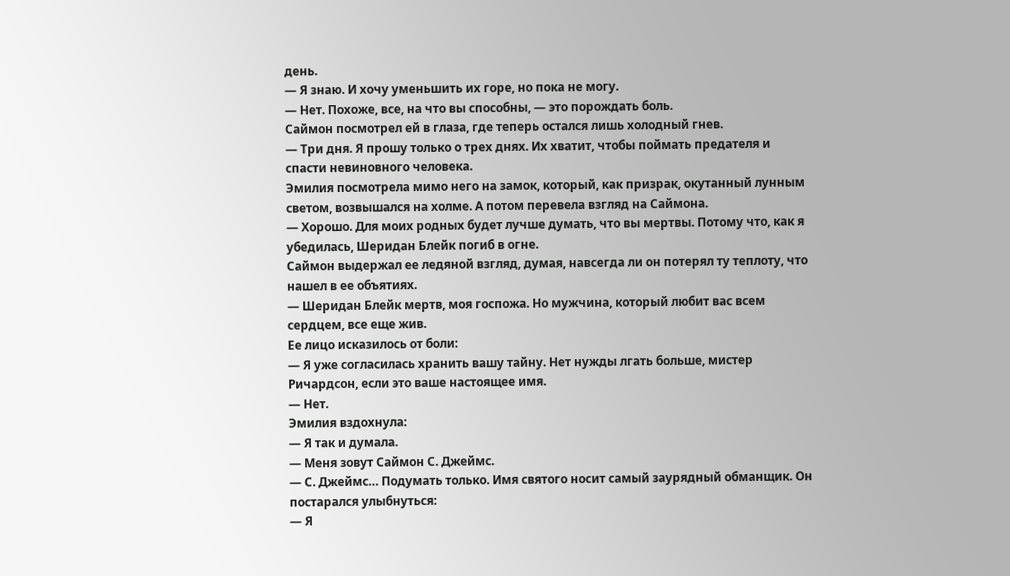день.
— Я знаю. И хочу уменьшить их горе, но пока не могу.
— Нет. Похоже, все, на что вы способны, — это порождать боль.
Саймон посмотрел ей в глаза, где теперь остался лишь холодный гнев.
— Три дня. Я прошу только о трех днях. Их хватит, чтобы поймать предателя и спасти невиновного человека.
Эмилия посмотрела мимо него на замок, который, как призрак, окутанный лунным светом, возвышался на холме. А потом перевела взгляд на Саймона.
— Хорошо. Для моих родных будет лучше думать, что вы мертвы. Потому что, как я убедилась, Шеридан Блейк погиб в огне.
Саймон выдержал ее ледяной взгляд, думая, навсегда ли он потерял ту теплоту, что нашел в ее объятиях.
— Шеридан Блейк мертв, моя госпожа. Но мужчина, который любит вас всем сердцем, все еще жив.
Ее лицо исказилось от боли:
— Я уже согласилась хранить вашу тайну. Нет нужды лгать больше, мистер Ричардсон, если это ваше настоящее имя.
— Нет.
Эмилия вздохнула:
— Я так и думала.
— Меня зовут Саймон С. Джеймс.
— С. Джеймс… Подумать только. Имя святого носит самый заурядный обманщик. Он постарался улыбнуться:
— Я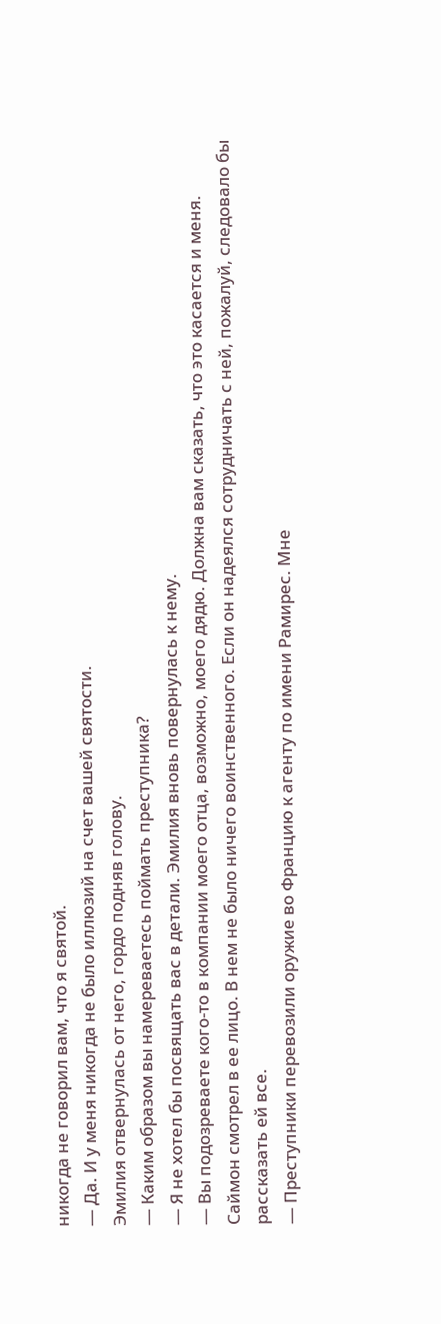никогда не говорил вам, что я святой.
— Да. И у меня никогда не было иллюзий на счет вашей святости.
Эмилия отвернулась от него, гордо подняв голову.
— Каким образом вы намереваетесь поймать преступника?
— Я не хотел бы посвящать вас в детали. Эмилия вновь повернулась к нему.
— Вы подозреваете кого-то в компании моего отца, возможно, моего дядю. Должна вам сказать, что это касается и меня.
Саймон смотрел в ее лицо. В нем не было ничего воинственного. Если он надеялся сотрудничать с ней, пожалуй, следовало бы рассказать ей все.
— Преступники перевозили оружие во Францию к агенту по имени Рамирес. Мне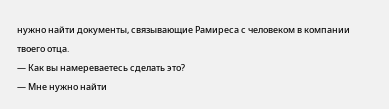нужно найти документы, связывающие Рамиреса с человеком в компании твоего отца.
— Как вы намереваетесь сделать это?
— Мне нужно найти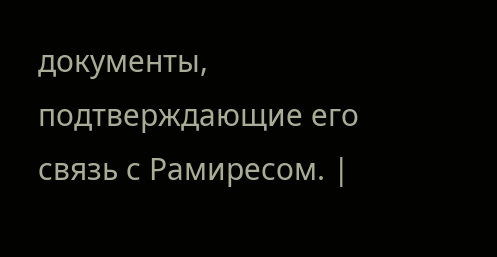документы, подтверждающие его связь с Рамиресом. |